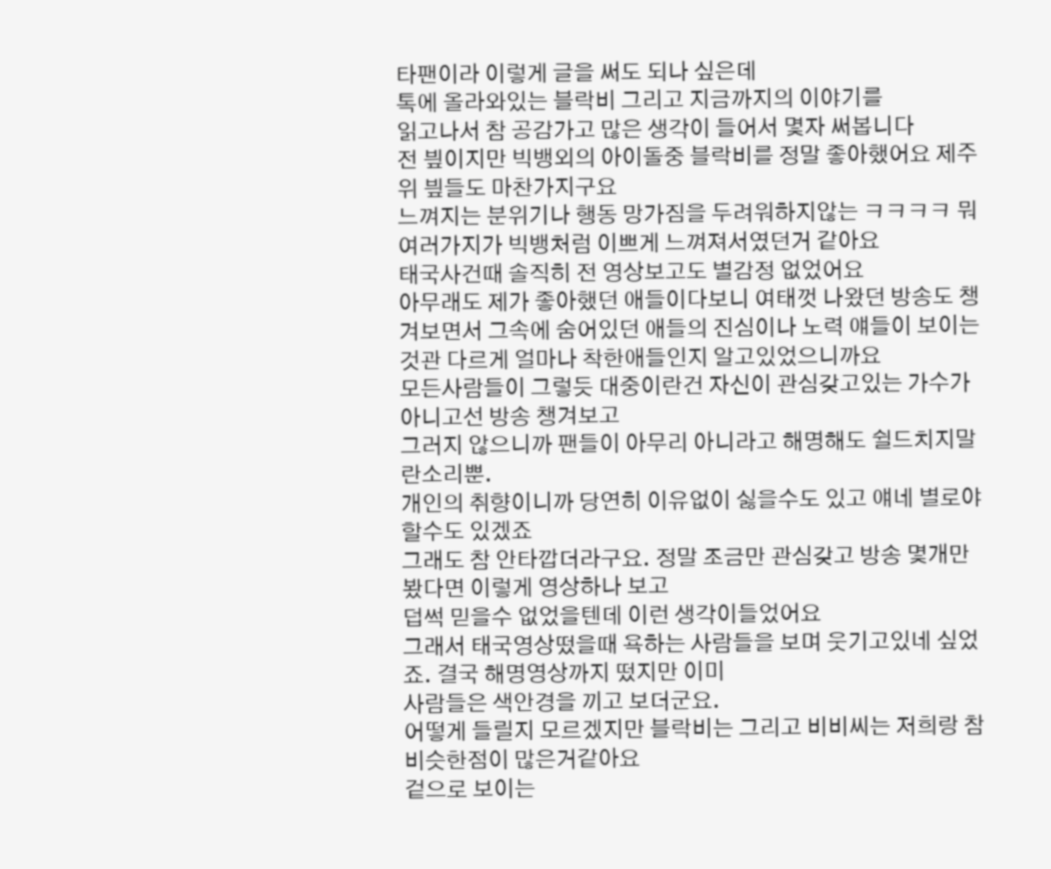타팬이라 이렇게 글을 써도 되나 싶은데
톡에 올라와있는 블락비 그리고 지금까지의 이야기를
읽고나서 참 공감가고 많은 생각이 들어서 몇자 써봅니다
전 빂이지만 빅뱅외의 아이돌중 블락비를 정말 좋아했어요 제주위 빂들도 마찬가지구요
느껴지는 분위기나 행동 망가짐을 두려워하지않는 ㅋㅋㅋㅋ 뭐여러가지가 빅뱅처럼 이쁘게 느껴져서였던거 같아요
태국사건때 솔직히 전 영상보고도 별감정 없었어요
아무래도 제가 좋아했던 애들이다보니 여태껏 나왔던 방송도 챙겨보면서 그속에 숨어있던 애들의 진심이나 노력 얘들이 보이는것관 다르게 얼마나 착한애들인지 알고있었으니까요
모든사람들이 그렇듯 대중이란건 자신이 관심갖고있는 가수가 아니고선 방송 챙겨보고
그러지 않으니까 팬들이 아무리 아니라고 해명해도 쉴드치지말란소리뿐.
개인의 취향이니까 당연히 이유없이 싫을수도 있고 얘네 별로야 할수도 있겠죠
그래도 참 안타깝더라구요. 정말 조금만 관심갖고 방송 몇개만 봤다면 이렇게 영상하나 보고
덥썩 믿을수 없었을텐데 이런 생각이들었어요
그래서 태국영상떴을때 욕하는 사람들을 보며 웃기고있네 싶었죠. 결국 해명영상까지 떴지만 이미
사람들은 색안경을 끼고 보더군요.
어떻게 들릴지 모르겠지만 블락비는 그리고 비비씨는 저희랑 참 비슷한점이 많은거같아요
겉으로 보이는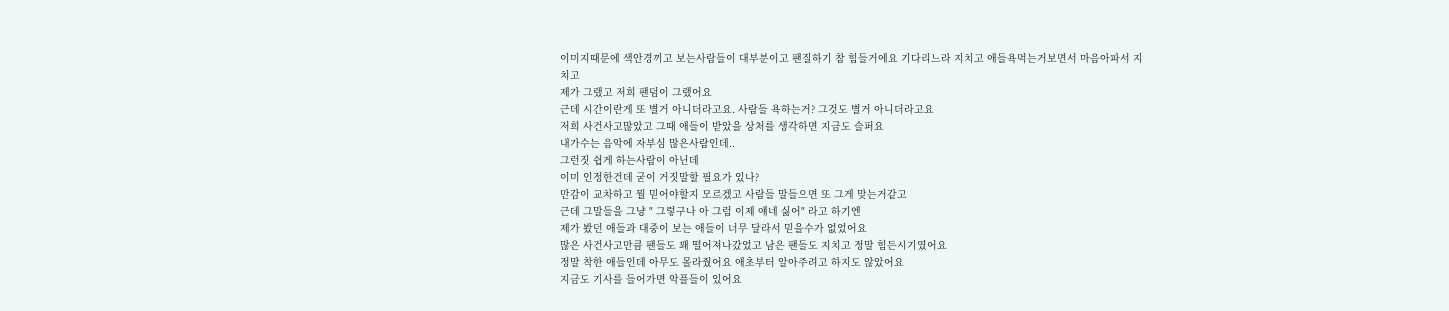이미지때문에 색안경끼고 보는사람들이 대부분이고 팬질하기 참 힘들거에요 기다리느라 지치고 애들욕먹는거보면서 마음아파서 지치고
제가 그랬고 저희 팬덤이 그랬어요
근데 시간이란게 또 별거 아니더라고요. 사람들 욕하는거? 그것도 별거 아니더라고요
저희 사건사고많았고 그때 애들이 받았을 상처를 생각하면 지금도 슬퍼요
내가수는 음악에 자부심 많은사람인데..
그런짓 쉽게 하는사람이 아닌데
이미 인정한건데 굳이 거짓말할 필요가 있나?
만감이 교차하고 뭘 믿어야할지 모르겠고 사람들 말들으면 또 그게 맞는거같고
근데 그말들을 그냥 " 그렇구나 아 그럼 이제 얘네 싫어" 라고 하기엔
제가 봤던 애들과 대중이 보는 애들이 너무 달라서 믿을수가 없었어요
많은 사건사고만큼 팬들도 꽤 떨어져나갔었고 남은 팬들도 지치고 정말 힘든시기였어요
정말 착한 애들인데 아무도 몰라줬어요 애초부터 알아주려고 하지도 않았어요
지금도 기사를 들어가면 악플들이 있어요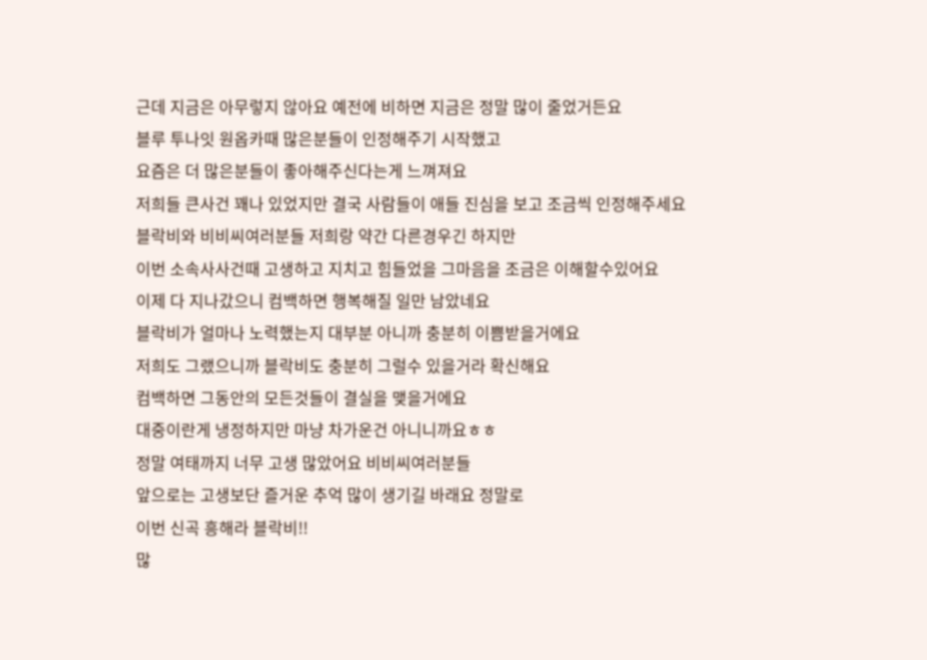근데 지금은 아무렇지 않아요 예전에 비하면 지금은 정말 많이 줄었거든요
블루 투나잇 원옵카때 많은분들이 인정해주기 시작했고
요즘은 더 많은분들이 좋아해주신다는게 느껴져요
저희들 큰사건 꽤나 있었지만 결국 사람들이 애들 진심을 보고 조금씩 인정해주세요
블락비와 비비씨여러분들 저희랑 약간 다른경우긴 하지만
이번 소속사사건때 고생하고 지치고 힘들었을 그마음을 조금은 이해할수있어요
이제 다 지나갔으니 컴백하면 행복해질 일만 남았네요
블락비가 얼마나 노력했는지 대부분 아니까 충분히 이쁨받을거에요
저희도 그랬으니까 블락비도 충분히 그럴수 있을거라 확신해요
컴백하면 그동안의 모든것들이 결실을 맺을거에요
대중이란게 냉정하지만 마냥 차가운건 아니니까요ㅎㅎ
정말 여태까지 너무 고생 많았어요 비비씨여러분들
앞으로는 고생보단 즐거운 추억 많이 생기길 바래요 정말로
이번 신곡 흥해라 블락비!!
많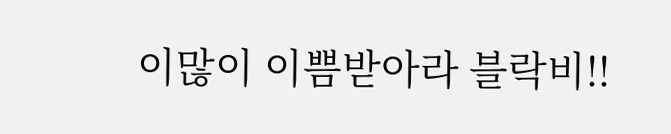이많이 이쁨받아라 블락비!!